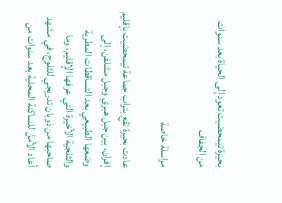بحيرة تيمحضيت تعود إلى الحياة بعد سنوات من الجفاف

مراسلة خاصة

عادت بحيرة تقع بتراب جماعة تيمحضيت بإقليم إفران، بين جبل هبري وجبل مشلفن، إلى وضعها الطبيعي بعد التساقطات المطرية والثلجية الأخيرة التي عرفها الإقليم، وما صاحبها من ذوبان تدريجي للثلوج، في مشهد أعاد الأمل للساكنة المحلية بعد سنوات من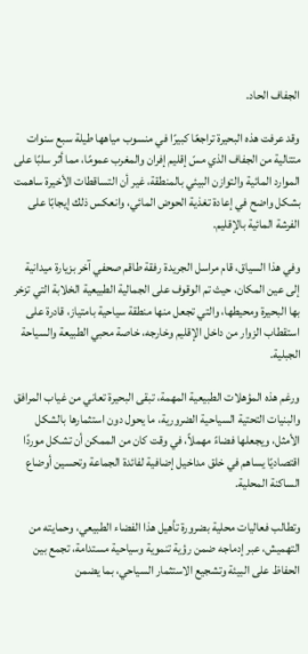الجفاف الحاد.

وقد عرفت هذه البحيرة تراجعًا كبيرًا في منسوب مياهها طيلة سبع سنوات متتالية من الجفاف الذي مسّ إقليم إفران والمغرب عمومًا، مما أثر سلبًا على الموارد المائية والتوازن البيئي بالمنطقة، غير أن التساقطات الأخيرة ساهمت بشكل واضح في إعادة تغذية الحوض المائي، وانعكس ذلك إيجابًا على الفرشة المائية بالإقليم.

وفي هذا السياق، قام مراسل الجريدة رفقة طاقم صحفي آخر بزيارة ميدانية إلى عين المكان، حيث تم الوقوف على الجمالية الطبيعية الخلابة التي تزخر بها البحيرة ومحيطها، والتي تجعل منها منطقة سياحية بامتياز، قادرة على استقطاب الزوار من داخل الإقليم وخارجه، خاصة محبي الطبيعة والسياحة الجبلية.

ورغم هذه المؤهلات الطبيعية المهمة، تبقى البحيرة تعاني من غياب المرافق والبنيات التحتية السياحية الضرورية، ما يحول دون استثمارها بالشكل الأمثل، ويجعلها فضاءً مهملاً، في وقت كان من الممكن أن تشكل موردًا اقتصاديًا يساهم في خلق مداخيل إضافية لفائدة الجماعة وتحسين أوضاع الساكنة المحلية.

وتطالب فعاليات محلية بضرورة تأهيل هذا الفضاء الطبيعي، وحمايته من التهميش، عبر إدماجه ضمن رؤية تنموية وسياحية مستدامة، تجمع بين الحفاظ على البيئة وتشجيع الاستثمار السياحي، بما يضمن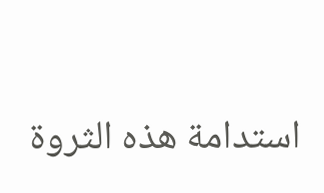استدامة هذه الثروة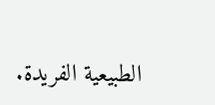الطبيعية الفريدة.